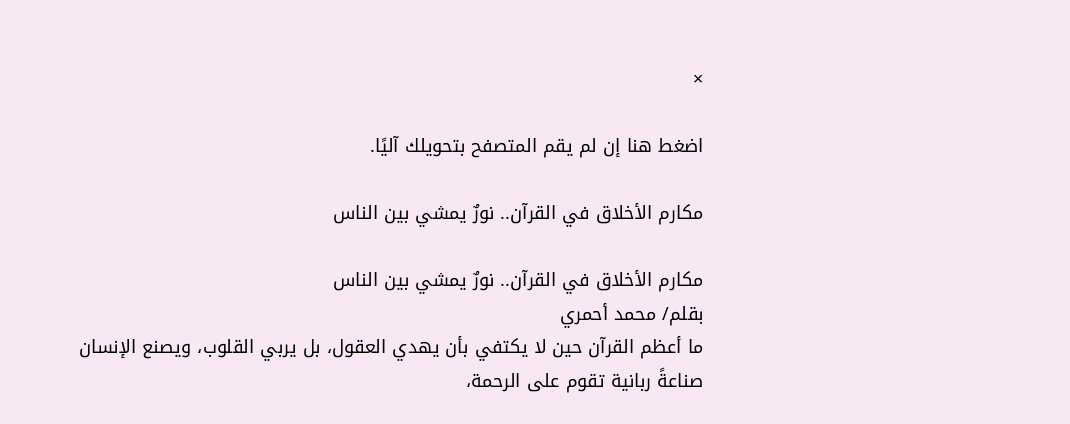×

اضغط هنا إن لم يقم المتصفح بتحويلك آليًا.

مكارم الأخلاق في القرآن.. نورٌ يمشي بين الناس

مكارم الأخلاق في القرآن.. نورٌ يمشي بين الناس
بقلم/ محمد أحمري
ما أعظم القرآن حين لا يكتفي بأن يهدي العقول، بل يربي القلوب، ويصنع الإنسان صناعةً ربانية تقوم على الرحمة،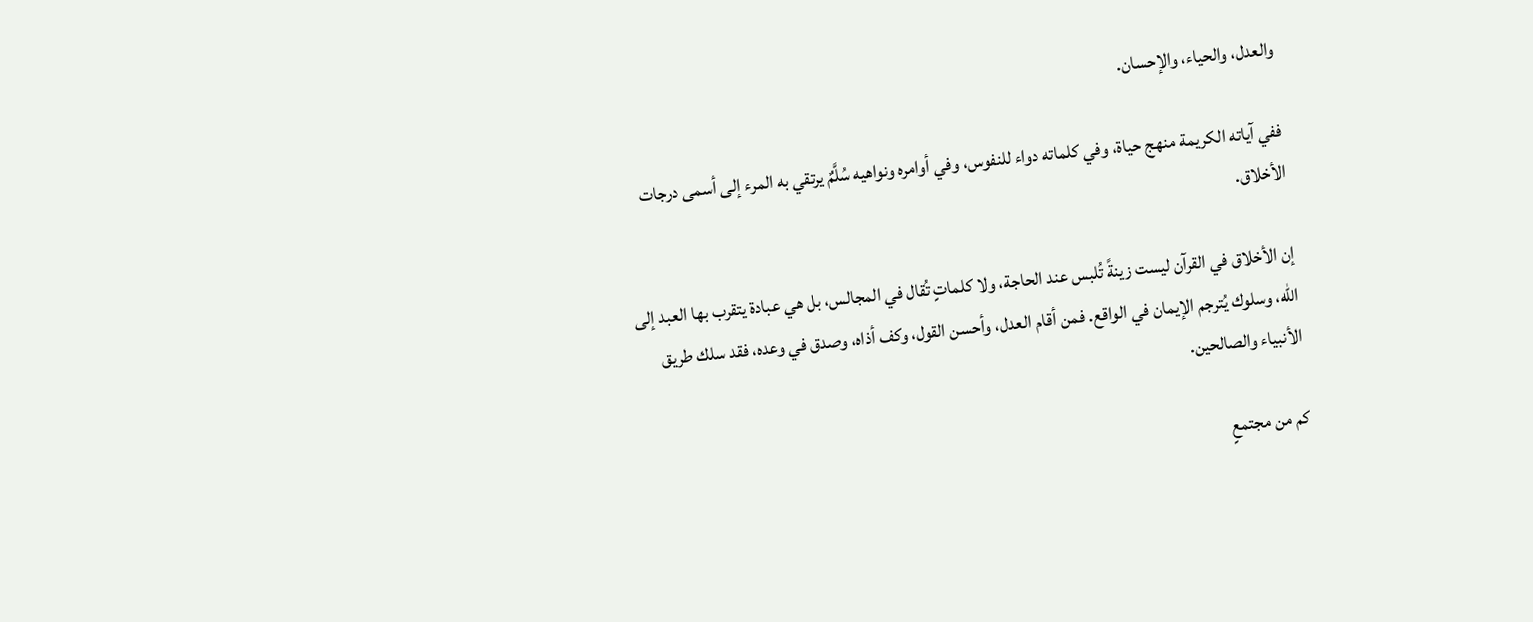والعدل، والحياء، والإحسان.

ففي آياته الكريمة منهج حياة، وفي كلماته دواء للنفوس، وفي أوامره ونواهيه سُلَّمٌ يرتقي به المرء إلى أسمى درجات الأخلاق.

إن الأخلاق في القرآن ليست زينةً تُلبس عند الحاجة، ولا كلماتٍ تُقال في المجالس، بل هي عبادة يتقرب بها العبد إلى الله، وسلوك يُترجم الإيمان في الواقع. فمن أقام العدل، وأحسن القول، وكف أذاه، وصدق في وعده، فقد سلك طريق الأنبياء والصالحين.

كم من مجتمعٍ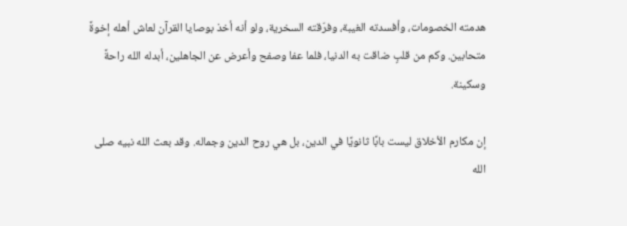هدمته الخصومات، وأفسدته الغيبة، وفرّقته السخرية، ولو أنه أخذ بوصايا القرآن لعاش أهله إخوةً متحابين. وكم من قلبٍ ضاقت به الدنيا، فلما عفا وصفح وأعرض عن الجاهلين، أبدله الله راحةً وسكينة.

إن مكارم الأخلاق ليست بابًا ثانويًا في الدين، بل هي روح الدين وجماله. وقد بعث الله نبيه صلى الله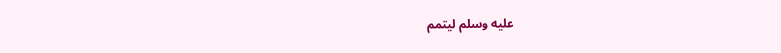عليه وسلم ليتمم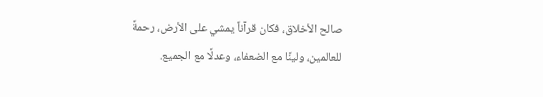صالح الأخلاق، فكان قرآناً يمشي على الأرض، رحمةً للعالمين، ولينًا مع الضعفاء، وعدلًا مع الجميع.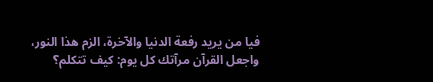فيا من يريد رفعة الدنيا والآخرة، الزم هذا النور، واجعل القرآن مرآتك كل يوم: كيف تتكلم؟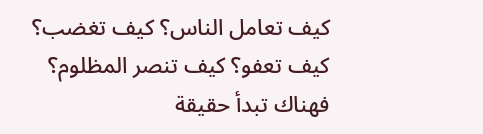كيف تعامل الناس؟ كيف تغضب؟ كيف تعفو؟ كيف تنصر المظلوم؟ فهناك تبدأ حقيقة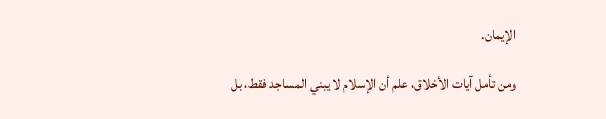الإيمان.

ومن تأمل آيات الأخلاق، علم أن الإسلام لا يبني المساجد فقط، بل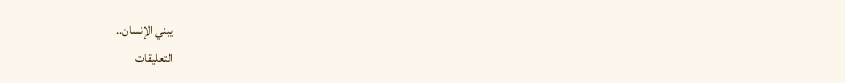يبني الإنسان..
التعليقات